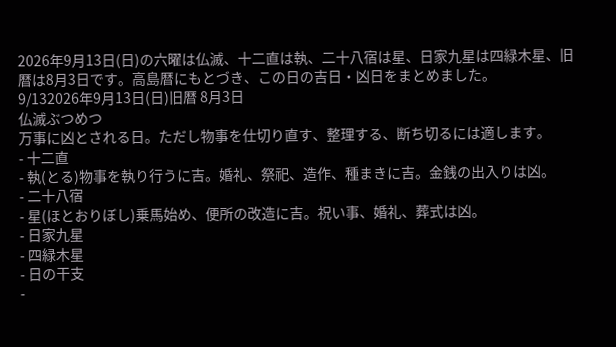2026年9月13日(日)の六曜は仏滅、十二直は執、二十八宿は星、日家九星は四緑木星、旧暦は8月3日です。高島暦にもとづき、この日の吉日・凶日をまとめました。
9/132026年9月13日(日)旧暦 8月3日
仏滅ぶつめつ
万事に凶とされる日。ただし物事を仕切り直す、整理する、断ち切るには適します。
- 十二直
- 執(とる)物事を執り行うに吉。婚礼、祭祀、造作、種まきに吉。金銭の出入りは凶。
- 二十八宿
- 星(ほとおりぼし)乗馬始め、便所の改造に吉。祝い事、婚礼、葬式は凶。
- 日家九星
- 四緑木星
- 日の干支
-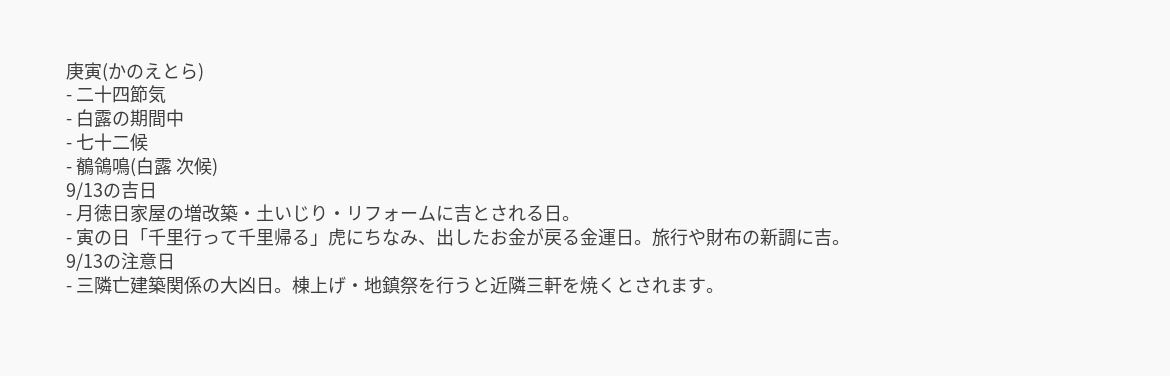庚寅(かのえとら)
- 二十四節気
- 白露の期間中
- 七十二候
- 鶺鴒鳴(白露 次候)
9/13の吉日
- 月徳日家屋の増改築・土いじり・リフォームに吉とされる日。
- 寅の日「千里行って千里帰る」虎にちなみ、出したお金が戻る金運日。旅行や財布の新調に吉。
9/13の注意日
- 三隣亡建築関係の大凶日。棟上げ・地鎮祭を行うと近隣三軒を焼くとされます。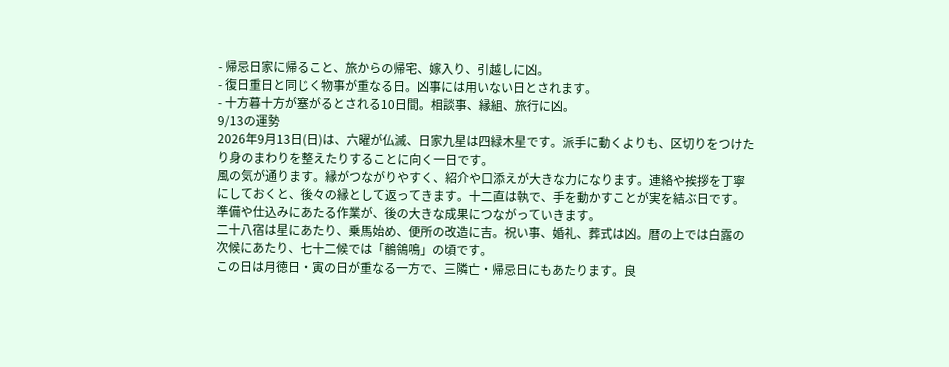- 帰忌日家に帰ること、旅からの帰宅、嫁入り、引越しに凶。
- 復日重日と同じく物事が重なる日。凶事には用いない日とされます。
- 十方暮十方が塞がるとされる10日間。相談事、縁組、旅行に凶。
9/13の運勢
2026年9月13日(日)は、六曜が仏滅、日家九星は四緑木星です。派手に動くよりも、区切りをつけたり身のまわりを整えたりすることに向く一日です。
風の気が通ります。縁がつながりやすく、紹介や口添えが大きな力になります。連絡や挨拶を丁寧にしておくと、後々の縁として返ってきます。十二直は執で、手を動かすことが実を結ぶ日です。準備や仕込みにあたる作業が、後の大きな成果につながっていきます。
二十八宿は星にあたり、乗馬始め、便所の改造に吉。祝い事、婚礼、葬式は凶。暦の上では白露の次候にあたり、七十二候では「鶺鴒鳴」の頃です。
この日は月徳日・寅の日が重なる一方で、三隣亡・帰忌日にもあたります。良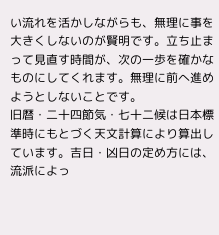い流れを活かしながらも、無理に事を大きくしないのが賢明です。立ち止まって見直す時間が、次の一歩を確かなものにしてくれます。無理に前へ進めようとしないことです。
旧暦・二十四節気・七十二候は日本標準時にもとづく天文計算により算出しています。吉日・凶日の定め方には、流派によっ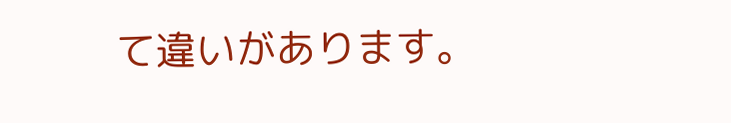て違いがあります。